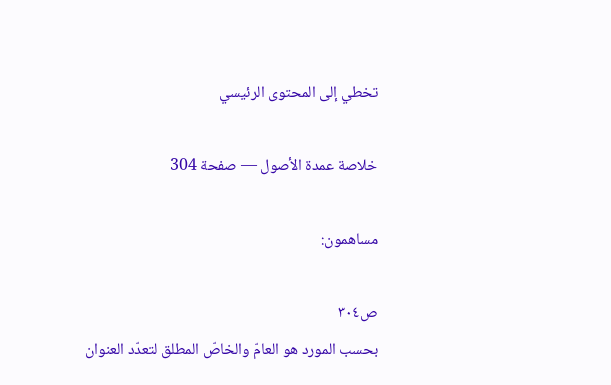تخطي إلى المحتوى الرئيسي

خلاصة عمدة الأصول — صفحة 304

مساهمون:

ص٣٠٤
بحسب المورد هو العامّ والخاصّ المطلق لتعدّد العنوان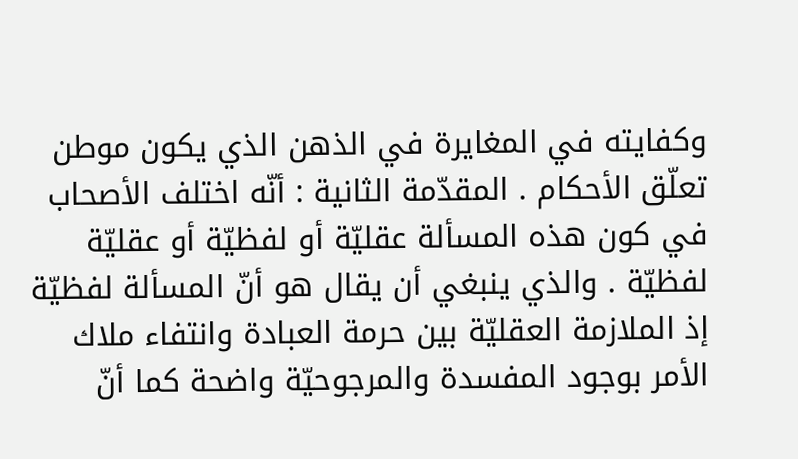وكفايته في المغايرة في الذهن الذي يكون موطن تعلّق الأحكام . المقدّمة الثانية : أنّه اختلف الأصحاب في كون هذه المسألة عقليّة أو لفظيّة أو عقليّة لفظيّة . والذي ينبغي أن يقال هو أنّ المسألة لفظيّة إذ الملازمة العقليّة بين حرمة العبادة وانتفاء ملاك الأمر بوجود المفسدة والمرجوحيّة واضحة كما أنّ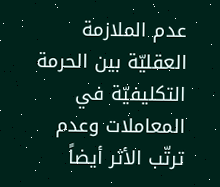عدم الملازمة العقليّة بين الحرمة التكليفيّة في المعاملات وعدم ترتّب الأثر أيضاً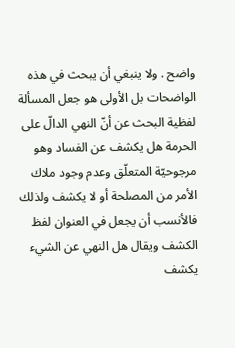واضح . ولا ينبغي أن يبحث في هذه الواضحات بل الأولى هو جعل المسألة لفظية البحث عن أنّ النهي الدالّ على الحرمة هل يكشف عن الفساد وهو مرجوحيّة المتعلّق وعدم وجود ملاك الأمر من المصلحة أو لا يكشف ولذلك فالأنسب أن يجعل في العنوان لفظ الكشف ويقال هل النهي عن الشيء يكشف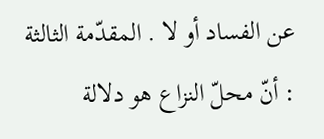عن الفساد أو لا . المقدّمة الثالثة : أنّ محلّ النزاع هو دلالة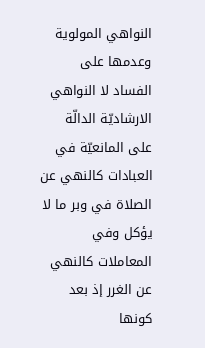النواهي المولوية وعدمها على الفساد لا النواهي الارشاديّة الدالّة على المانعيّة في العبادات كالنهي عن الصلاة في وبر ما لا يؤكل وفي المعاملات كالنهي عن الغرر إذ بعد كونها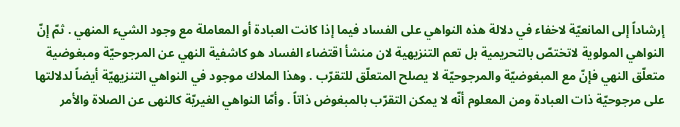إرشاداً إلى المانعيّة لاخفاء في دلالة هذه النواهي على الفساد فيما إذا كانت العبادة أو المعاملة مع وجود الشيء المنهي . ثمّ إنّ النواهي المولوية لاتختصّ بالتحريمية بل تعم التنزيهية لان منشأ اقتضاء الفساد هو كاشفية النهي عن المرجوحيّة ومبغوضية متعلّق النهي فإنّ مع المبغوضيّة والمرجوحيّة لا يصلح المتعلّق للتقرّب . وهذا الملاك موجود في النواهي التنزيهيّة أيضاً لدلالتها على مرجوحيّة ذات العبادة ومن المعلوم أنّه لا يمكن التقرّب بالمبغوض ذاتاً . وأمّا النواهي الغيريّة كالنهى عن الصلاة والأمر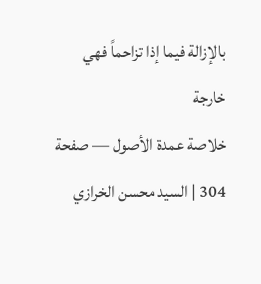بالإزالة فيما إذا تزاحماً فهي خارجة
خلاصة عمدة الأصول — صفحة 304 | السيد محسن الخرازي